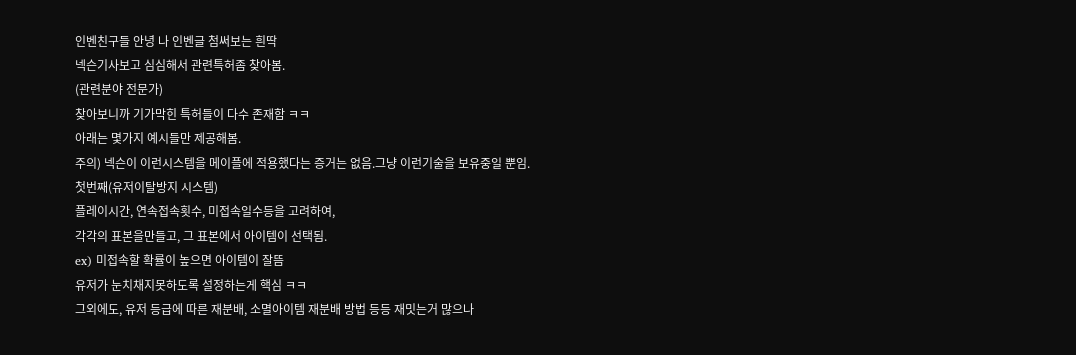인벤친구들 안녕 나 인벤글 첨써보는 흰딱
넥슨기사보고 심심해서 관련특허좀 찾아봄.
(관련분야 전문가)
찾아보니까 기가막힌 특허들이 다수 존재함 ㅋㅋ
아래는 몇가지 예시들만 제공해봄.
주의) 넥슨이 이런시스템을 메이플에 적용했다는 증거는 없음.그냥 이런기술을 보유중일 뿐임.
첫번째(유저이탈방지 시스템)
플레이시간, 연속접속횟수, 미접속일수등을 고려하여,
각각의 표본을만들고, 그 표본에서 아이템이 선택됨.
ex) 미접속할 확률이 높으면 아이템이 잘뜸
유저가 눈치채지못하도록 설정하는게 핵심 ㅋㅋ
그외에도, 유저 등급에 따른 재분배, 소멸아이템 재분배 방법 등등 재밋는거 많으나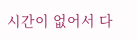시간이 없어서 다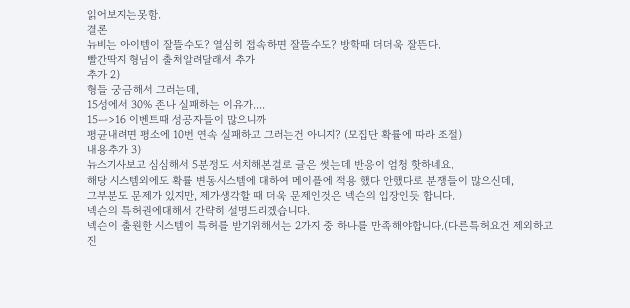읽어보지는못함.
결론
뉴비는 아이템이 잘뜰수도? 열심히 접속하면 잘뜰수도? 방학때 더더욱 잘뜬다.
빨간딱지 형님이 출처알려달래서 추가
추가 2)
형들 궁금해서 그러는데,
15성에서 30% 존나 실패하는 이유가....
15ㅡ>16 이벤트때 성공자들이 많으니까
평균내려면 평소에 10번 연속 실패하고 그러는건 아니지? (모집단 확률에 따라 조절)
내용추가 3)
뉴스기사보고 심심해서 5분정도 서치해본걸로 글은 썻는데 반응이 엄청 핫하네요.
해당 시스템외에도 확률 변동시스템에 대하여 메이플에 적용 했다 안했다로 분쟁들이 많으신데,
그부분도 문제가 있지만, 제가생각할 때 더욱 문제인것은 넥슨의 입장인듯 합니다.
넥슨의 특허권에대해서 간략히 설명드리겠습니다.
넥슨이 출원한 시스템이 특허를 받기위해서는 2가지 중 하나를 만족해야합니다.(다른특허요건 제외하고 진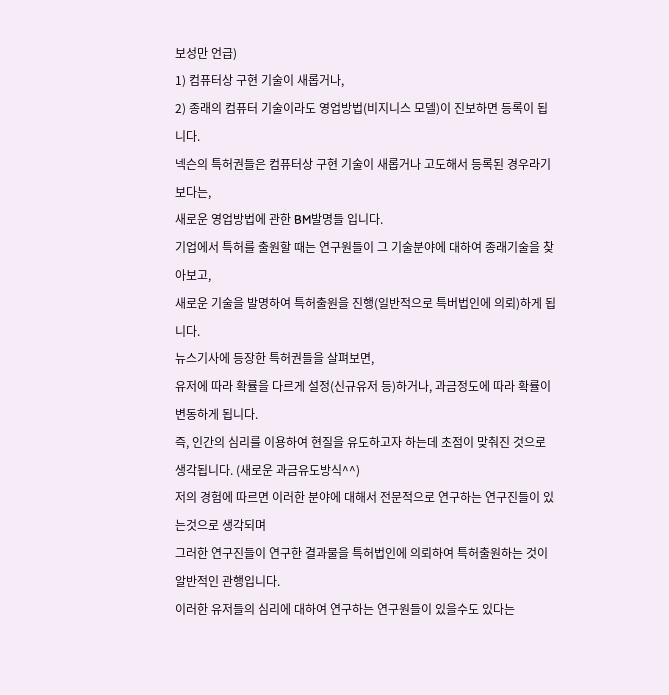보성만 언급)
1) 컴퓨터상 구현 기술이 새롭거나,
2) 종래의 컴퓨터 기술이라도 영업방법(비지니스 모델)이 진보하면 등록이 됩니다.
넥슨의 특허권들은 컴퓨터상 구현 기술이 새롭거나 고도해서 등록된 경우라기보다는,
새로운 영업방법에 관한 BM발명들 입니다.
기업에서 특허를 출원할 때는 연구원들이 그 기술분야에 대하여 종래기술을 찾아보고,
새로운 기술을 발명하여 특허출원을 진행(일반적으로 특버법인에 의뢰)하게 됩니다.
뉴스기사에 등장한 특허권들을 살펴보면,
유저에 따라 확률을 다르게 설정(신규유저 등)하거나, 과금정도에 따라 확률이 변동하게 됩니다.
즉, 인간의 심리를 이용하여 현질을 유도하고자 하는데 초점이 맞춰진 것으로 생각됩니다. (새로운 과금유도방식^^)
저의 경험에 따르면 이러한 분야에 대해서 전문적으로 연구하는 연구진들이 있는것으로 생각되며
그러한 연구진들이 연구한 결과물을 특허법인에 의뢰하여 특허출원하는 것이 알반적인 관행입니다.
이러한 유저들의 심리에 대하여 연구하는 연구원들이 있을수도 있다는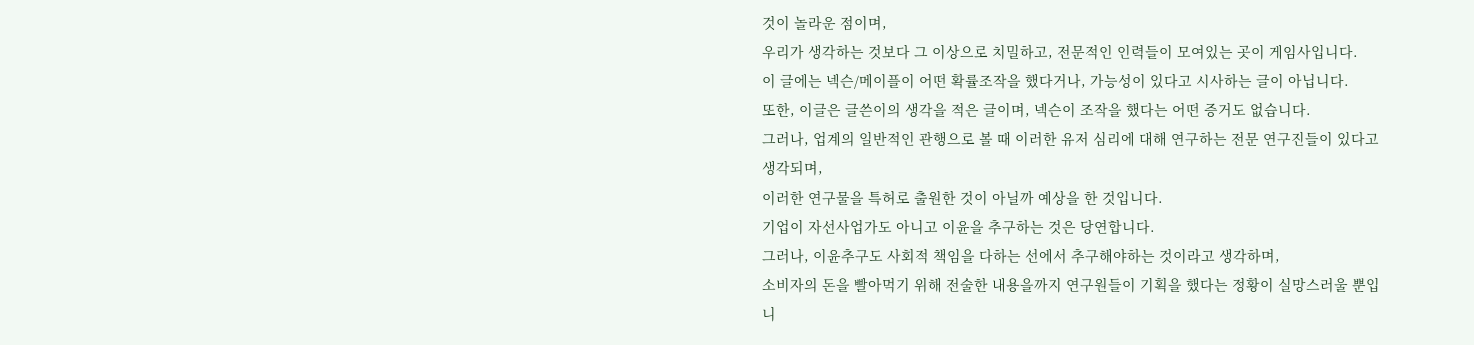것이 놀라운 점이며,
우리가 생각하는 것보다 그 이상으로 치밀하고, 전문적인 인력들이 모여있는 곳이 게임사입니다.
이 글에는 넥슨/메이플이 어떤 확률조작을 했다거나, 가능성이 있다고 시사하는 글이 아닙니다.
또한, 이글은 글쓴이의 생각을 적은 글이며, 넥슨이 조작을 했다는 어떤 증거도 없습니다.
그러나, 업계의 일반적인 관행으로 볼 때 이러한 유저 심리에 대해 연구하는 전문 연구진들이 있다고 생각되며,
이러한 연구물을 특허로 출원한 것이 아닐까 예상을 한 것입니다.
기업이 자선사업가도 아니고 이윤을 추구하는 것은 당연합니다.
그러나, 이윤추구도 사회적 책임을 다하는 선에서 추구해야하는 것이라고 생각하며,
소비자의 돈을 빨아먹기 위해 전술한 내용을까지 연구원들이 기획을 했다는 정황이 실망스러울 뿐입니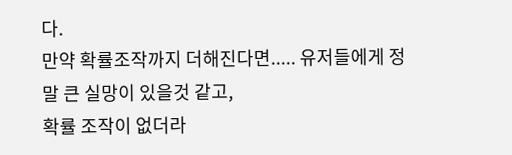다.
만약 확률조작까지 더해진다면..... 유저들에게 정말 큰 실망이 있을것 같고,
확률 조작이 없더라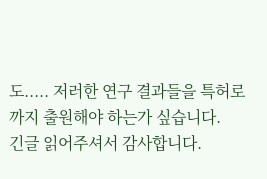도..... 저러한 연구 결과들을 특허로 까지 출원해야 하는가 싶습니다.
긴글 읽어주셔서 감사합니다.